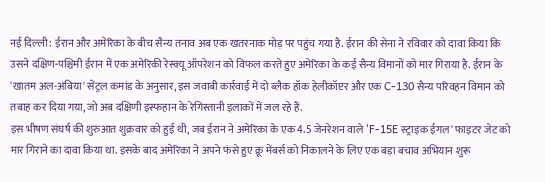नई दिल्ली: ईरान और अमेरिका के बीच सैन्य तनाव अब एक खतरनाक मोड़ पर पहुंच गया है. ईरान की सेना ने रविवार को दावा किया कि उसने दक्षिण-पश्चिमी ईरान में एक अमेरिकी रेस्क्यू ऑपरेशन को विफल करते हुए अमेरिका के कई सैन्य विमानों को मार गिराया है. ईरान के 'खातम अल-अंबिया' सेंट्रल कमांड के अनुसार, इस जवाबी कार्रवाई में दो ब्लैक हॉक हेलीकॉप्टर और एक C-130 सैन्य परिवहन विमान को तबाह कर दिया गया, जो अब दक्षिणी इस्फहान के रेगिस्तानी इलाकों में जल रहे हैं.
इस भीषण संघर्ष की शुरुआत शुक्रवार को हुई थी, जब ईरान ने अमेरिका के एक 4.5 जेनरेशन वाले 'F-15E स्ट्राइक ईगल' फाइटर जेट को मार गिराने का दावा किया था. इसके बाद अमेरिका ने अपने फंसे हुए क्रू मेंबर्स को निकालने के लिए एक बड़ा बचाव अभियान शुरू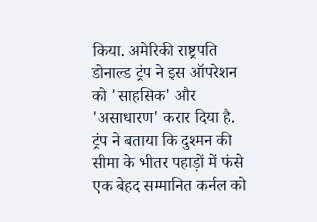किया. अमेरिकी राष्ट्रपति डोनाल्ड ट्रंप ने इस ऑपरेशन को 'साहसिक' और 'असाधारण' करार दिया है. ट्रंप ने बताया कि दुश्मन की सीमा के भीतर पहाड़ों में फंसे एक बेहद सम्मानित कर्नल को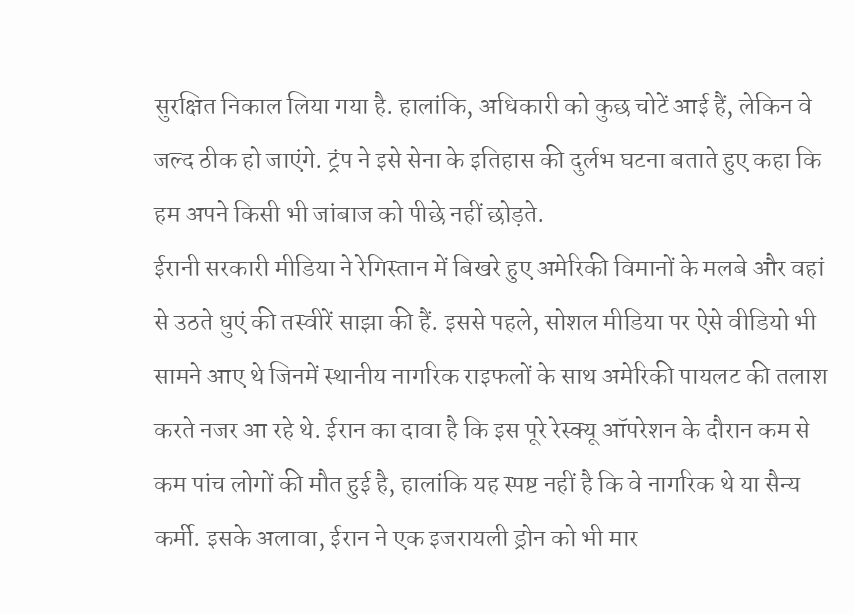सुरक्षित निकाल लिया गया है. हालांकि, अधिकारी को कुछ चोटें आई हैं, लेकिन वे जल्द ठीक हो जाएंगे. ट्रंप ने इसे सेना के इतिहास की दुर्लभ घटना बताते हुए कहा कि हम अपने किसी भी जांबाज को पीछे नहीं छोड़ते.
ईरानी सरकारी मीडिया ने रेगिस्तान में बिखरे हुए अमेरिकी विमानों के मलबे और वहां से उठते धुएं की तस्वीरें साझा की हैं. इससे पहले, सोशल मीडिया पर ऐसे वीडियो भी सामने आए थे जिनमें स्थानीय नागरिक राइफलों के साथ अमेरिकी पायलट की तलाश करते नजर आ रहे थे. ईरान का दावा है कि इस पूरे रेस्क्यू ऑपरेशन के दौरान कम से कम पांच लोगों की मौत हुई है, हालांकि यह स्पष्ट नहीं है कि वे नागरिक थे या सैन्य कर्मी. इसके अलावा, ईरान ने एक इजरायली ड्रोन को भी मार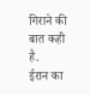गिराने की बात कही है.
ईरान का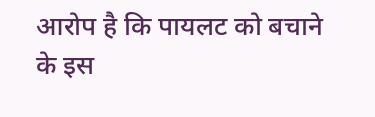आरोप है कि पायलट को बचाने के इस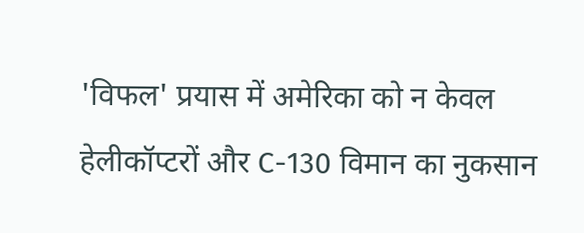'विफल' प्रयास में अमेरिका को न केवल हेलीकॉप्टरों और C-130 विमान का नुकसान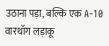उठाना पड़ा, बल्कि एक A-10 वारथॉग लड़ाकू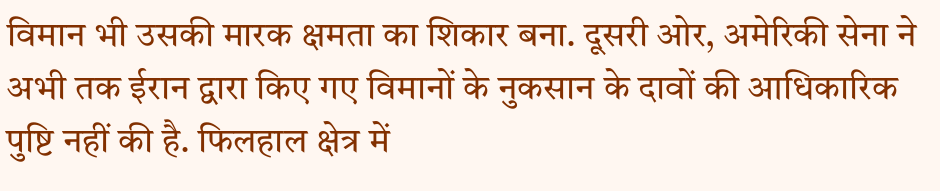विमान भी उसकी मारक क्षमता का शिकार बना. दूसरी ओर, अमेरिकी सेना ने अभी तक ईरान द्वारा किए गए विमानों के नुकसान के दावों की आधिकारिक पुष्टि नहीं की है. फिलहाल क्षेत्र में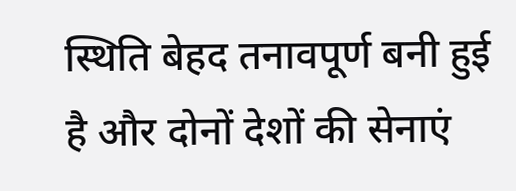स्थिति बेहद तनावपूर्ण बनी हुई है और दोनों देशों की सेनाएं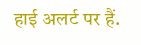हाई अलर्ट पर हैं.